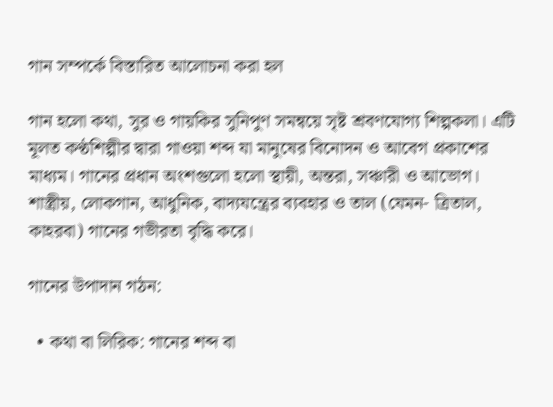গান সম্পর্কে বিস্তারিত আলোচনা করা হল

গান হলো কথা, সুর ও গায়কির সুনিপুণ সমন্বয়ে সৃষ্ট শ্রবণযোগ্য শিল্পকলা। এটি মূলত কণ্ঠশিল্পীর দ্বারা গাওয়া শব্দ যা মানুষের বিনোদন ও আবেগ প্রকাশের মাধ্যম। গানের প্রধান অংশগুলো হলো স্থায়ী, অন্তরা, সঞ্চারী ও আভোগ। শাস্ত্রীয়, লোকগান, আধুনিক, বাদ্যযন্ত্রের ব্যবহার ও তাল (যেমন- ত্রিতাল, কাহরবা) গানের গভীরতা বৃদ্ধি করে।

গানের উপাদান গঠন:

  • কথা বা লিরিক: গানের শব্দ বা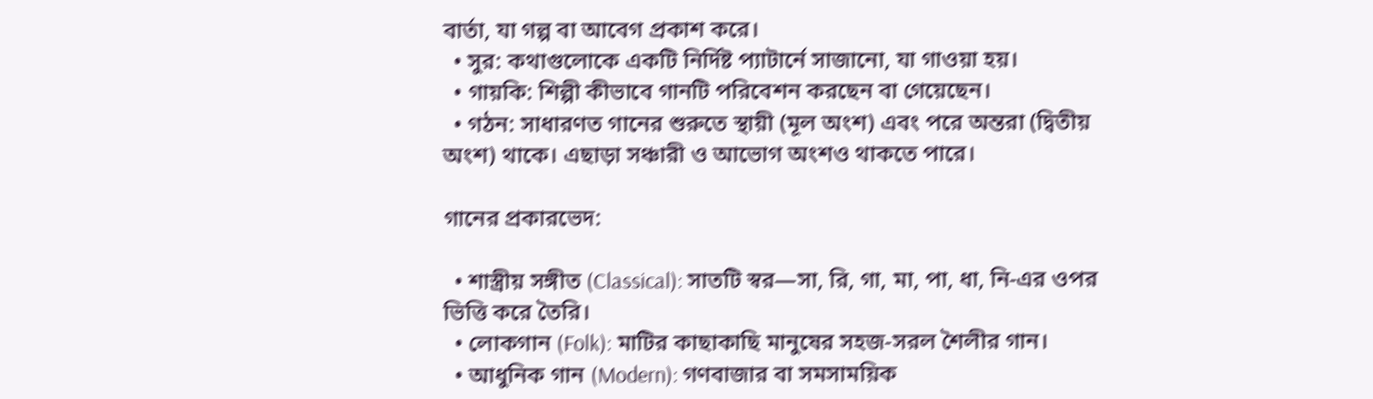বার্তা, যা গল্প বা আবেগ প্রকাশ করে।
  • সুর: কথাগুলোকে একটি নির্দিষ্ট প্যাটার্নে সাজানো, যা গাওয়া হয়।
  • গায়কি: শিল্পী কীভাবে গানটি পরিবেশন করছেন বা গেয়েছেন।
  • গঠন: সাধারণত গানের শুরুতে স্থায়ী (মূল অংশ) এবং পরে অন্তরা (দ্বিতীয় অংশ) থাকে। এছাড়া সঞ্চারী ও আভোগ অংশও থাকতে পারে।

গানের প্রকারভেদ:

  • শাস্ত্রীয় সঙ্গীত (Classical): সাতটি স্বর—সা, রি, গা, মা, পা, ধা, নি-এর ওপর ভিত্তি করে তৈরি।
  • লোকগান (Folk): মাটির কাছাকাছি মানুষের সহজ-সরল শৈলীর গান।
  • আধুনিক গান (Modern): গণবাজার বা সমসাময়িক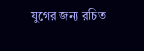যুগের জন্য রচিত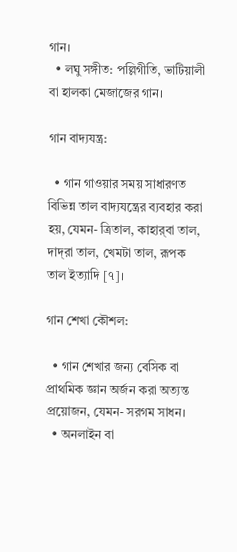গান।
  • লঘু সঙ্গীত: পল্লিগীতি, ভাটিয়ালী বা হালকা মেজাজের গান।

গান বাদ্যযন্ত্র:

  • গান গাওয়ার সময় সাধারণত বিভিন্ন তাল বাদ্যযন্ত্রের ব্যবহার করা হয়, যেমন- ত্রিতাল, কাহার্‌বা তাল, দাদ্‌রা তাল, খেমটা তাল, রূপক তাল ইত্যাদি [৭]।

গান শেখা কৌশল:

  • গান শেখার জন্য বেসিক বা প্রাথমিক জ্ঞান অর্জন করা অত্যন্ত প্রয়োজন, যেমন- সরগম সাধন।
  • অনলাইন বা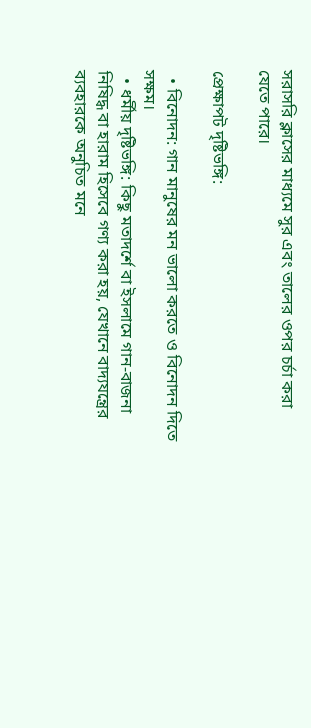সরাসরি ক্লাসের মাধ্যমে সুর এবং তালের ওপর চর্চা করা যেতে পারে।

প্রেক্ষাপট দৃষ্টিভঙ্গি:

  • বিনোদন: গান মানুষের মন ভালো করতে ও বিনোদন দিতে সক্ষম।
  • ধর্মীয় দৃষ্টিভঙ্গি: কিছু মতাদর্শে বা ইসলামে গান-বাজনা নিষিদ্ধ বা হারাম হিসেবে গণ্য করা হয়, যেখানে বাদ্যযন্ত্রের ব্যবহারকে অনুচিত মনে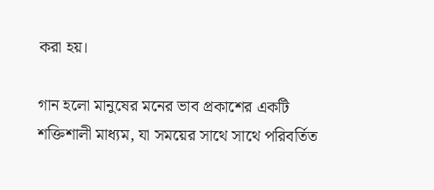করা হয়।

গান হলো মানুষের মনের ভাব প্রকাশের একটি শক্তিশালী মাধ্যম, যা সময়ের সাথে সাথে পরিবর্তিত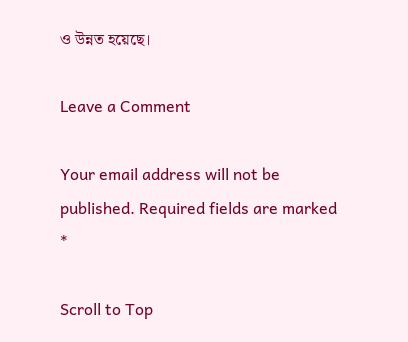ও উন্নত হয়েছে।

Leave a Comment

Your email address will not be published. Required fields are marked *

Scroll to Top